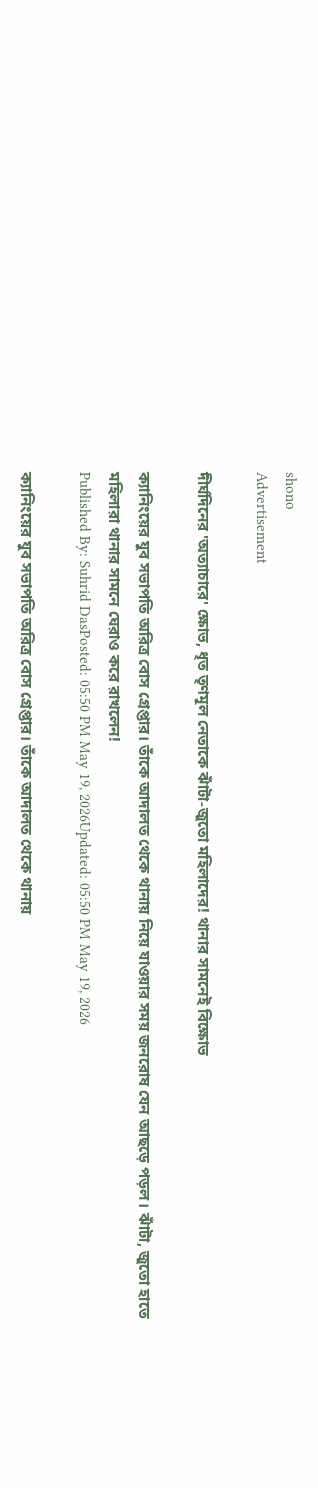shono
Advertisement

দীর্ঘদিনের 'অত্যাচারে' ক্ষোভ, ধৃত তৃণমূল নেতাকে ঝাঁটা-জুতো মহিলাদের! থানার সামনেই বিক্ষোভ

ক্যানিংয়ের যুব সভাপতি অরিত্র বোস গ্রেপ্তার। তাঁকে আদালত থেকে থানায় নিয়ে যাওয়ার সময় জনরোষ যেন আছড়ে পড়ল। ঝাঁটা, জুতো হাতে মহিলারা থানার সামনে ঘেরাও করে রাখলেন!
Published By: Suhrid DasPosted: 05:50 PM May 19, 2026Updated: 05:50 PM May 19, 2026

ক্যানিংয়ের যুব সভাপতি অরিত্র বোস গ্রেপ্তার। তাঁকে আদালত থেকে থানায়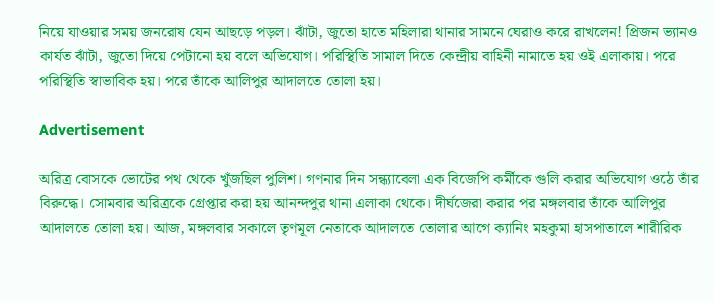নিয়ে যাওয়ার সময় জনরোষ যেন আছড়ে পড়ল। ঝাঁটা, জুতো হাতে মহিলারা থানার সামনে ঘেরাও করে রাখলেন! প্রিজন ভ্যানও কার্যত ঝাঁটা, জুতো দিয়ে পেটানো হয় বলে অভিযোগ। পরিস্থিতি সামাল দিতে কেন্দ্রীয় বাহিনী নামাতে হয় ওই এলাকায়। পরে পরিস্থিতি স্বাভাবিক হয়। পরে তাঁকে আলিপুর আদালতে তোলা হয়।

Advertisement

অরিত্র বোসকে ভোটের পথ থেকে খুঁজছিল পুলিশ। গণনার দিন সন্ধ্যাবেলা এক বিজেপি কর্মীকে গুলি করার অভিযোগ ওঠে তাঁর বিরুদ্ধে। সোমবার অরিত্রকে গ্রেপ্তার করা হয় আনন্দপুর থানা এলাকা থেকে। দীর্ঘজেরা করার পর মঙ্গলবার তাঁকে আলিপুর আদালতে তোলা হয়। আজ, মঙ্গলবার সকালে তৃণমূল নেতাকে আদালতে তোলার আগে ক্যানিং মহকুমা হাসপাতালে শারীরিক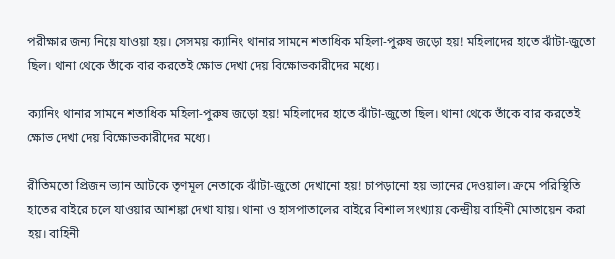পরীক্ষার জন্য নিয়ে যাওয়া হয়। সেসময় ক্যানিং থানার সামনে শতাধিক মহিলা-পুরুষ জড়ো হয়! মহিলাদের হাতে ঝাঁটা-জুতো ছিল। থানা থেকে তাঁকে বার করতেই ক্ষোভ দেখা দেয় বিক্ষোভকারীদের মধ্যে।

ক্যানিং থানার সামনে শতাধিক মহিলা-পুরুষ জড়ো হয়! মহিলাদের হাতে ঝাঁটা-জুতো ছিল। থানা থেকে তাঁকে বার করতেই ক্ষোভ দেখা দেয় বিক্ষোভকারীদের মধ্যে।

রীতিমতো প্রিজন ভ্যান আটকে তৃণমূল নেতাকে ঝাঁটা-জুতো দেখানো হয়! চাপড়ানো হয় ভ্যানের দেওয়াল। ক্রমে পরিস্থিতি হাতের বাইরে চলে যাওয়ার আশঙ্কা দেখা যায়। থানা ও হাসপাতালের বাইরে বিশাল সংখ্যায় কেন্দ্রীয় বাহিনী মোতায়েন করা হয়। বাহিনী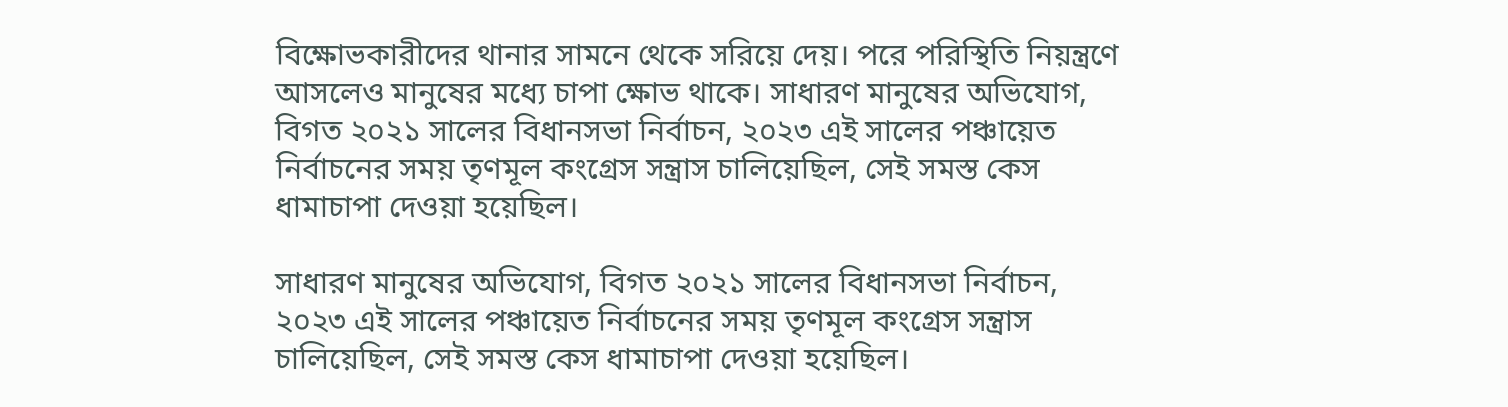বিক্ষোভকারীদের থানার সামনে থেকে সরিয়ে দেয়। পরে পরিস্থিতি নিয়ন্ত্রণে আসলেও মানুষের মধ্যে চাপা ক্ষোভ থাকে। সাধারণ মানুষের অভিযোগ, বিগত ২০২১ সালের বিধানসভা নির্বাচন, ২০২৩ এই সালের পঞ্চায়েত নির্বাচনের সময় তৃণমূল কংগ্রেস সন্ত্রাস চালিয়েছিল, সেই সমস্ত কেস ধামাচাপা দেওয়া হয়েছিল।

সাধারণ মানুষের অভিযোগ, বিগত ২০২১ সালের বিধানসভা নির্বাচন, ২০২৩ এই সালের পঞ্চায়েত নির্বাচনের সময় তৃণমূল কংগ্রেস সন্ত্রাস চালিয়েছিল, সেই সমস্ত কেস ধামাচাপা দেওয়া হয়েছিল।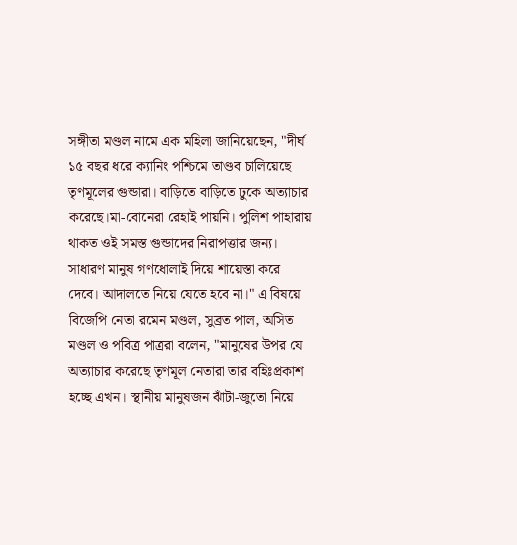সঙ্গীতা মণ্ডল নামে এক মহিলা জানিয়েছেন, "দীর্ঘ ১৫ বছর ধরে ক্যানিং পশ্চিমে তাণ্ডব চালিয়েছে তৃণমূলের গুন্ডারা। বাড়িতে বাড়িতে ঢুকে অত্যাচার করেছে।মা-বোনেরা রেহাই পায়নি। পুলিশ পাহারায় থাকত ওই সমস্ত গুন্ডাদের নিরাপত্তার জন্য। সাধারণ মানুষ গণধোলাই দিয়ে শায়েস্তা করে দেবে। আদালতে নিয়ে যেতে হবে না।" এ বিষয়ে বিজেপি নেতা রমেন মণ্ডল, সুব্রত পাল, অসিত মণ্ডল ও পবিত্র পাত্ররা বলেন, "মানুষের উপর যে অত্যাচার করেছে তৃণমূল নেতারা তার বহিঃপ্রকাশ হচ্ছে এখন। স্থানীয় মানুষজন ঝাঁটা-জুতো নিয়ে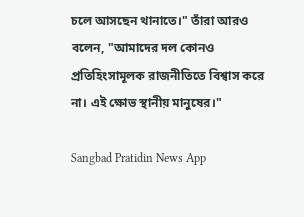চলে আসছেন থানাতে।" তাঁরা আরও বলেন, "আমাদের দল কোনও প্রতিহিংসামূলক রাজনীতিতে বিশ্বাস করে না। এই ক্ষোভ স্থানীয় মানুষের।"

Sangbad Pratidin News App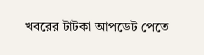খবরের টাটকা আপডেট পেতে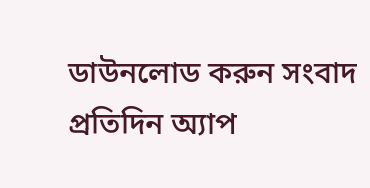ডাউনলোড করুন সংবাদ প্রতিদিন অ্যাপ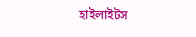হাইলাইটস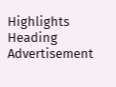Highlights Heading
Advertisement